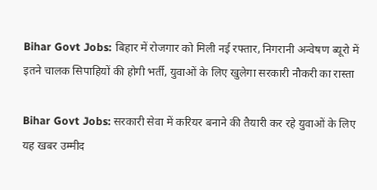Bihar Govt Jobs: बिहार में रोजगार को मिली नई रफ्तार, निगरानी अन्वेषण ब्यूरो में इतने चालक सिपाहियों की होगी भर्ती, युवाओं के लिए खुलेगा सरकारी नौकरी का रास्ता

Bihar Govt Jobs: सरकारी सेवा में करियर बनाने की तैयारी कर रहे युवाओं के लिए यह खबर उम्मीद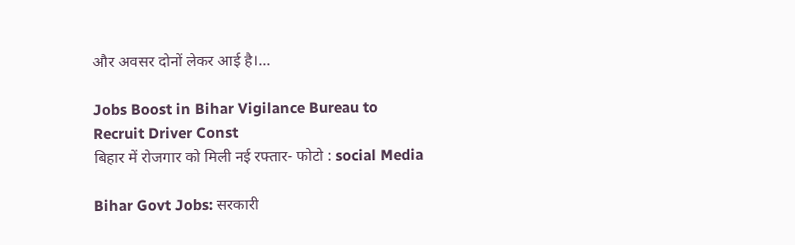और अवसर दोनों लेकर आई है।...

Jobs Boost in Bihar Vigilance Bureau to Recruit Driver Const
बिहार में रोजगार को मिली नई रफ्तार- फोटो : social Media

Bihar Govt Jobs: सरकारी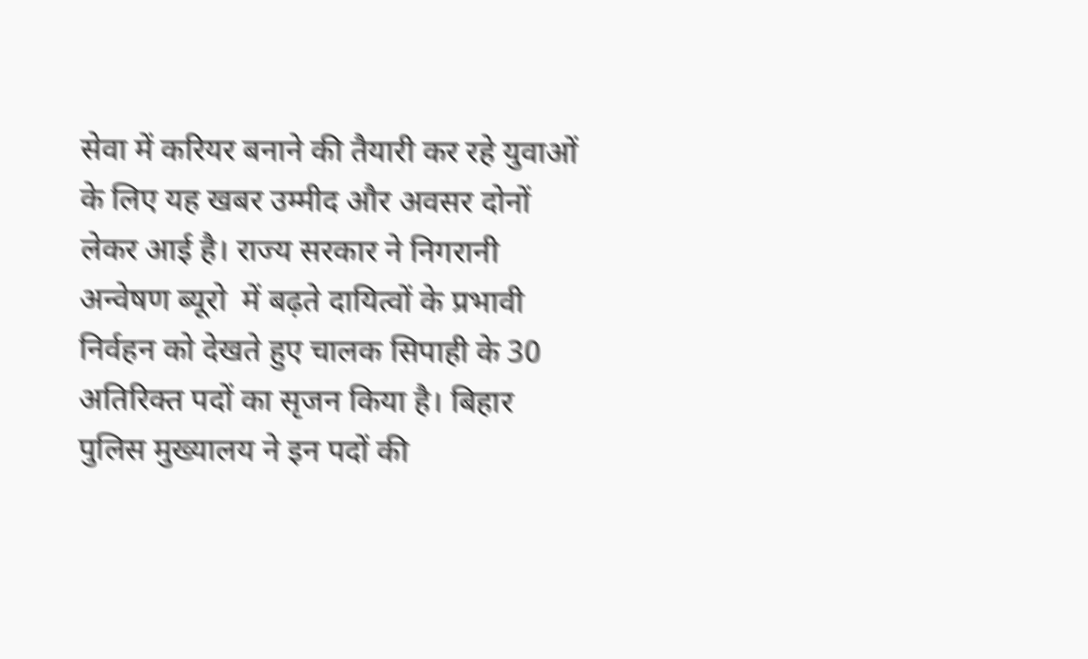सेवा में करियर बनाने की तैयारी कर रहे युवाओं के लिए यह खबर उम्मीद और अवसर दोनों लेकर आई है। राज्य सरकार ने निगरानी अन्वेषण ब्यूरो  में बढ़ते दायित्वों के प्रभावी निर्वहन को देखते हुए चालक सिपाही के 30 अतिरिक्त पदों का सृजन किया है। बिहार पुलिस मुख्यालय ने इन पदों की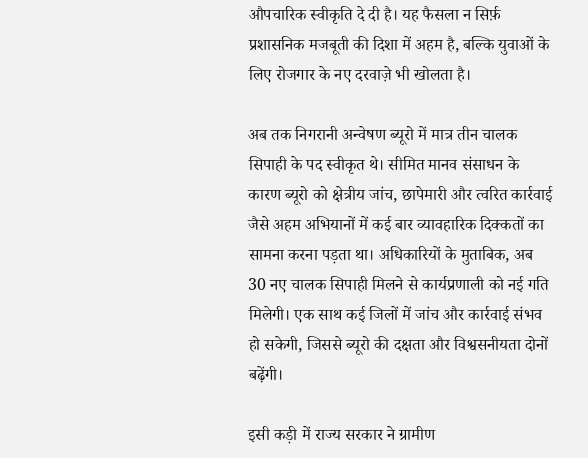औपचारिक स्वीकृति दे दी है। यह फैसला न सिर्फ़ प्रशासनिक मजबूती की दिशा में अहम है, बल्कि युवाओं के लिए रोजगार के नए दरवाज़े भी खोलता है।

अब तक निगरानी अन्वेषण ब्यूरो में मात्र तीन चालक सिपाही के पद स्वीकृत थे। सीमित मानव संसाधन के कारण ब्यूरो को क्षेत्रीय जांच, छापेमारी और त्वरित कार्रवाई जैसे अहम अभियानों में कई बार व्यावहारिक दिक्कतों का सामना करना पड़ता था। अधिकारियों के मुताबिक, अब 30 नए चालक सिपाही मिलने से कार्यप्रणाली को नई गति मिलेगी। एक साथ कई जिलों में जांच और कार्रवाई संभव हो सकेगी, जिससे ब्यूरो की दक्षता और विश्वसनीयता दोनों बढ़ेंगी।

इसी कड़ी में राज्य सरकार ने ग्रामीण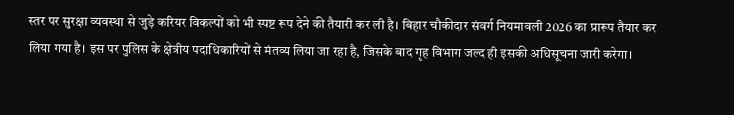स्तर पर सुरक्षा व्यवस्था से जुड़े करियर विकल्पों को भी स्पष्ट रूप देने की तैयारी कर ली है। बिहार चौकीदार संवर्ग नियमावली 2026 का प्रारूप तैयार कर लिया गया है। इस पर पुलिस के क्षेत्रीय पदाधिकारियों से मंतव्य लिया जा रहा है, जिसके बाद गृह विभाग जल्द ही इसकी अधिसूचना जारी करेगा।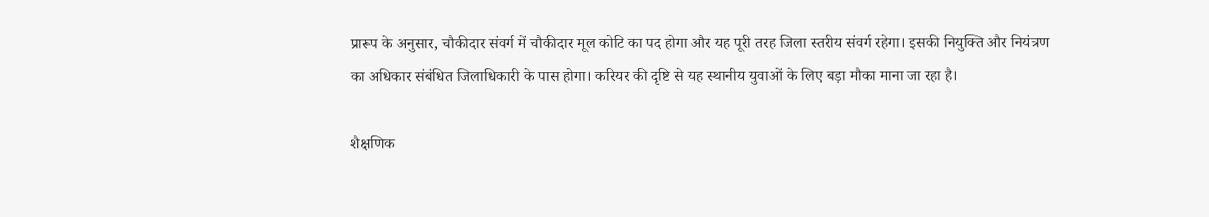प्रारूप के अनुसार, चौकीदार संवर्ग में चौकीदार मूल कोटि का पद होगा और यह पूरी तरह जिला स्तरीय संवर्ग रहेगा। इसकी नियुक्ति और नियंत्रण का अधिकार संबंधित जिलाधिकारी के पास होगा। करियर की दृष्टि से यह स्थानीय युवाओं के लिए बड़ा मौका माना जा रहा है।

शैक्षणिक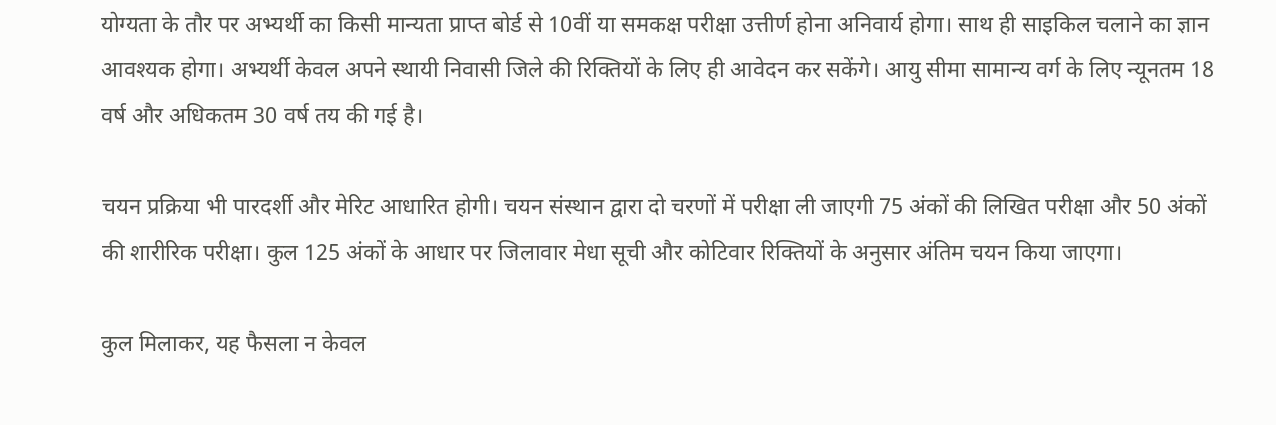योग्यता के तौर पर अभ्यर्थी का किसी मान्यता प्राप्त बोर्ड से 10वीं या समकक्ष परीक्षा उत्तीर्ण होना अनिवार्य होगा। साथ ही साइकिल चलाने का ज्ञान आवश्यक होगा। अभ्यर्थी केवल अपने स्थायी निवासी जिले की रिक्तियों के लिए ही आवेदन कर सकेंगे। आयु सीमा सामान्य वर्ग के लिए न्यूनतम 18 वर्ष और अधिकतम 30 वर्ष तय की गई है।

चयन प्रक्रिया भी पारदर्शी और मेरिट आधारित होगी। चयन संस्थान द्वारा दो चरणों में परीक्षा ली जाएगी 75 अंकों की लिखित परीक्षा और 50 अंकों की शारीरिक परीक्षा। कुल 125 अंकों के आधार पर जिलावार मेधा सूची और कोटिवार रिक्तियों के अनुसार अंतिम चयन किया जाएगा।

कुल मिलाकर, यह फैसला न केवल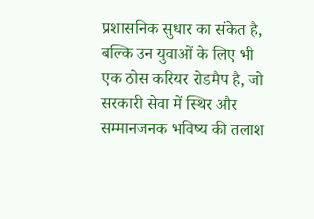प्रशासनिक सुधार का संकेत है, बल्कि उन युवाओं के लिए भी एक ठोस करियर रोडमैप है, जो सरकारी सेवा में स्थिर और सम्मानजनक भविष्य की तलाश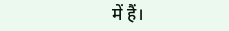में हैं।